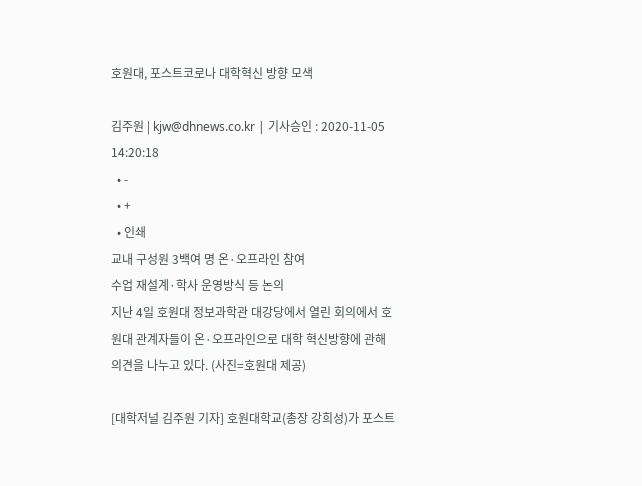호원대, 포스트코로나 대학혁신 방향 모색

김주원 | kjw@dhnews.co.kr | 기사승인 : 2020-11-05 14:20:18
  • -
  • +
  • 인쇄
교내 구성원 3백여 명 온·오프라인 참여
수업 재설계·학사 운영방식 등 논의
지난 4일 호원대 정보과학관 대강당에서 열린 회의에서 호원대 관계자들이 온·오프라인으로 대학 혁신방향에 관해 의견을 나누고 있다. (사진=호원대 제공)

[대학저널 김주원 기자] 호원대학교(총장 강희성)가 포스트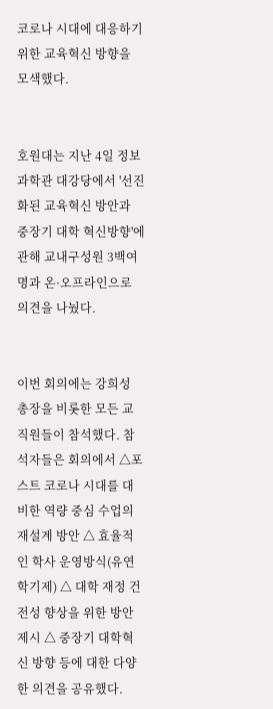코로나 시대에 대응하기 위한 교육혁신 방향을 모색했다.


호원대는 지난 4일 정보과학관 대강당에서 '선진화된 교육혁신 방안과 중장기 대학 혁신방향'에 관해 교내구성원 3백여 명과 온·오프라인으로 의견을 나눴다.


이번 회의에는 강희성 총장을 비롯한 모든 교직원들이 참석했다. 참석자들은 회의에서 △포스트 코로나 시대를 대비한 역량 중심 수업의 재설계 방안 △ 효율적인 학사 운영방식(유연 학기제) △ 대학 재정 건전성 향상을 위한 방안 제시 △ 중장기 대학혁신 방향 등에 대한 다양한 의견을 공유했다.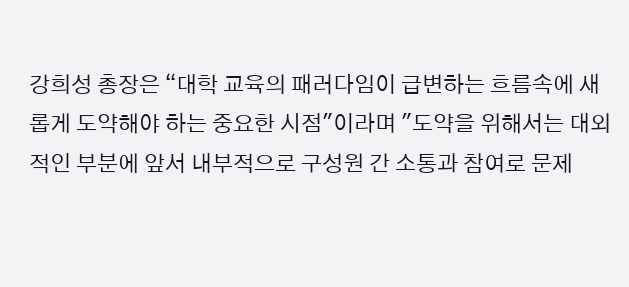강희성 총장은 “대학 교육의 패러다임이 급변하는 흐름속에 새롭게 도약해야 하는 중요한 시점"이라며 "도약을 위해서는 대외적인 부분에 앞서 내부적으로 구성원 간 소통과 참여로 문제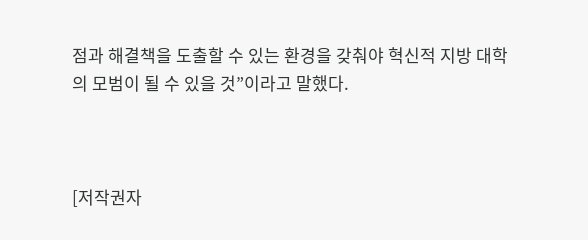점과 해결책을 도출할 수 있는 환경을 갖춰야 혁신적 지방 대학의 모범이 될 수 있을 것”이라고 말했다.



[저작권자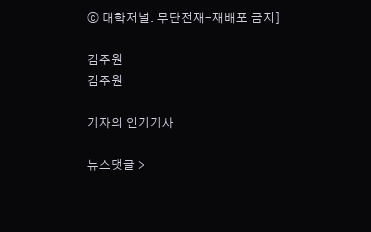ⓒ 대학저널. 무단전재-재배포 금지]

김주원
김주원

기자의 인기기사

뉴스댓글 >